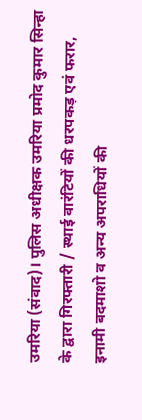उमरिया (संवाद)। पुलिस अधीक्षक उमरिया प्रमोद कुमार सिन्हा के द्वारा गिरफ्तारी / स्थाई वारंटियों की धरपकड़ एवं फरार, इनामी बदमाशो व अन्य अपराधियों की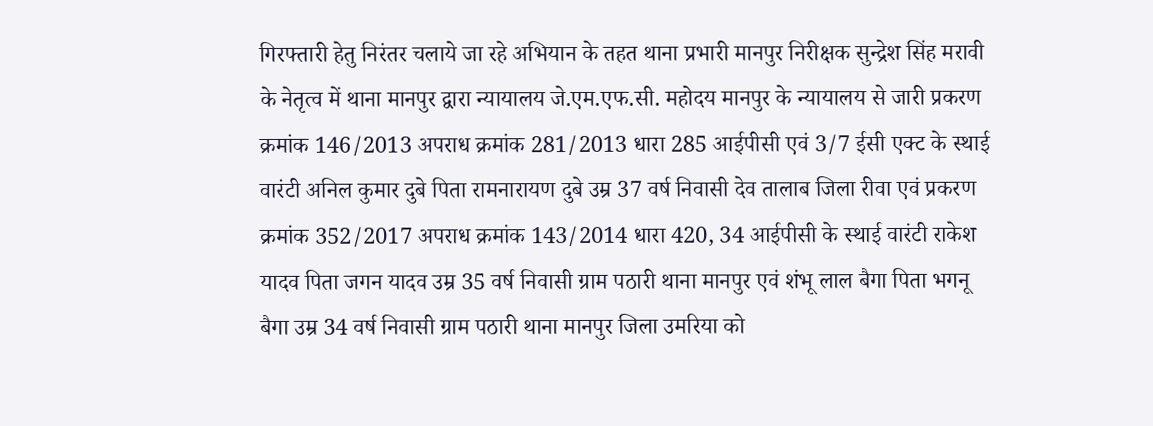गिरफ्तारी हेतु निरंतर चलाये जा रहे अभियान के तहत थाना प्रभारी मानपुर निरीक्षक सुन्द्रेश सिंह मरावी के नेतृत्व में थाना मानपुर द्वारा न्यायालय जे.एम.एफ.सी. महोदय मानपुर के न्यायालय से जारी प्रकरण क्रमांक 146/2013 अपराध क्रमांक 281/2013 धारा 285 आईपीसी एवं 3/7 ईसी एक्ट के स्थाई वारंटी अनिल कुमार दुबे पिता रामनारायण दुबे उम्र 37 वर्ष निवासी देव तालाब जिला रीवा एवं प्रकरण क्रमांक 352/2017 अपराध क्रमांक 143/2014 धारा 420, 34 आईपीसी के स्थाई वारंटी राकेश यादव पिता जगन यादव उम्र 35 वर्ष निवासी ग्राम पठारी थाना मानपुर एवं शंभू लाल बैगा पिता भगनू बैगा उम्र 34 वर्ष निवासी ग्राम पठारी थाना मानपुर जिला उमरिया को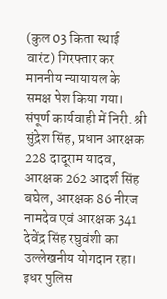(कुल 03 किता स्थाई वारंट) गिरफ्तार कर माननीय न्यायायल के समक्ष पेश किया गया। संपूर्ण कार्यवाही में निरी. श्री सुंद्रेश सिंह, प्रधान आरक्षक 228 दादूराम यादव, आरक्षक 262 आदर्श सिंह बघेल, आरक्षक 86 नीरज नामदेव एवं आरक्षक 341 देवेंद्र सिंह रघुवंशी का उल्लेखनीय योगदान रहा।
इधर पुलिस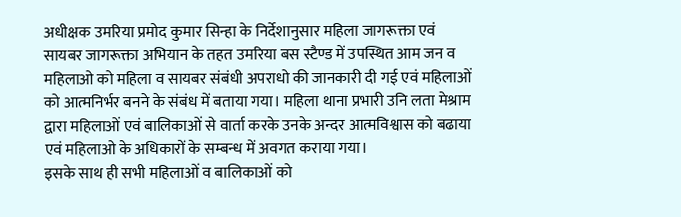अधीक्षक उमरिया प्रमोद कुमार सिन्हा के निर्देशानुसार महिला जागरूक्ता एवं सायबर जागरूक्ता अभियान के तहत उमरिया बस स्टैण्ड में उपस्थित आम जन व महिलाओ को महिला व सायबर संबंधी अपराधो की जानकारी दी गई एवं महिलाओं को आत्मनिर्भर बनने के संबंध में बताया गया। महिला थाना प्रभारी उनि लता मेश्राम द्वारा महिलाओं एवं बालिकाओं से वार्ता करके उनके अन्दर आत्मविश्वास को बढाया एवं महिलाओ के अधिकारों के सम्बन्ध में अवगत कराया गया।
इसके साथ ही सभी महिलाओं व बालिकाओं को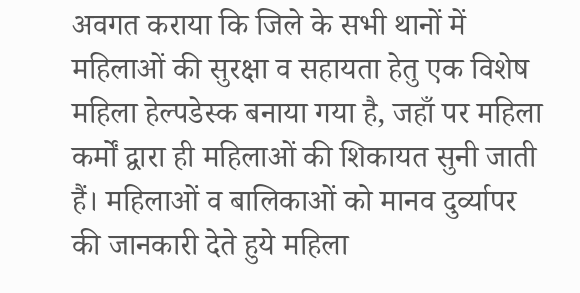अवगत कराया कि जिले के सभी थानों में महिलाओं की सुरक्षा व सहायता हेतु एक विशेष महिला हेल्पडेस्क बनाया गया है, जहाँ पर महिला कर्मों द्वारा ही महिलाओं की शिकायत सुनी जाती हैं। महिलाओं व बालिकाओं को मानव दुर्व्यापर की जानकारी देते हुये महिला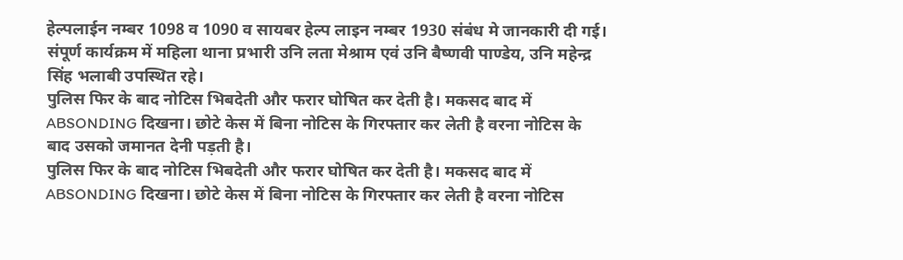हेल्पलाईन नम्बर 1098 व 1090 व सायबर हेल्प लाइन नम्बर 1930 संबंध मे जानकारी दी गई। संपूर्ण कार्यक्रम में महिला थाना प्रभारी उनि लता मेश्राम एवं उनि बैष्णवी पाण्डेय, उनि महेन्द्र सिंह भलाबी उपस्थित रहे।
पुलिस फिर के बाद नोटिस भिबदेती और फरार घोषित कर देती है। मकसद बाद में ABSONDING दिखना। छोटे केस में बिना नोटिस के गिरफ्तार कर लेती है वरना नोटिस के बाद उसको जमानत देनी पड़ती है।
पुलिस फिर के बाद नोटिस भिबदेती और फरार घोषित कर देती है। मकसद बाद में ABSONDING दिखना। छोटे केस में बिना नोटिस के गिरफ्तार कर लेती है वरना नोटिस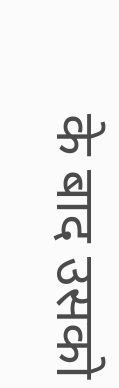के बाद उसको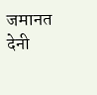जमानत देनी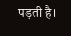पड़ती है।